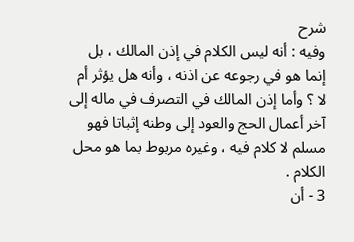شرح
وفيه : أنه ليس الكلام في إذن المالك ، بل إنما هو في رجوعه عن اذنه ، وأنه هل يؤثر أم لا ؟ وأما إذن المالك في التصرف في ماله إلى آخر أعمال الحج والعود إلى وطنه إثباتا فهو مسلم لا كلام فيه ، وغيره مربوط بما هو محل الكلام .
3 - أن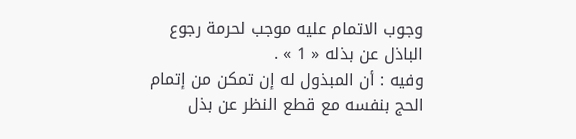وجوب الاتمام عليه موجب لحرمة رجوع الباذل عن بذله « 1 » .
وفيه : أن المبذول له إن تمكن من إتمام الحج بنفسه مع قطع النظر عن بذل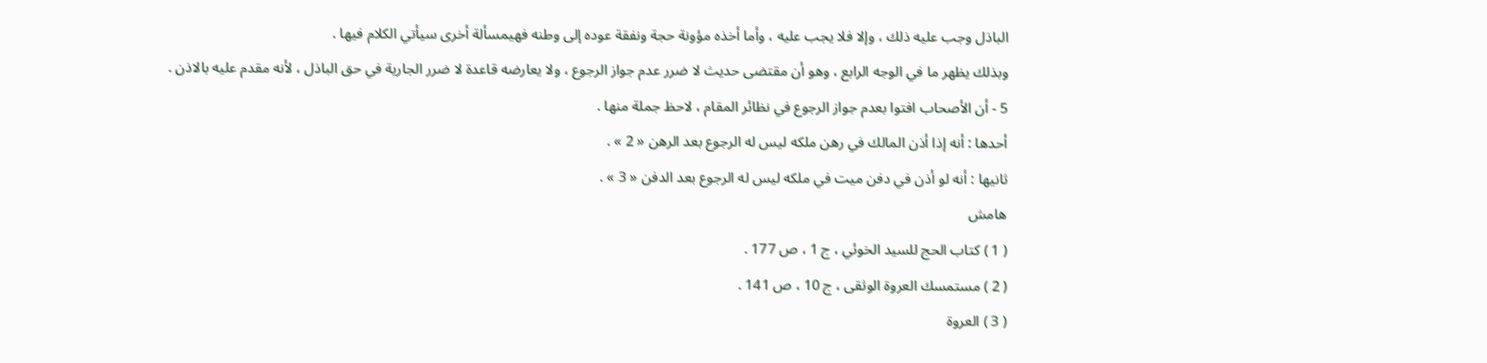الباذل وجب عليه ذلك ، وإلا فلا يجب عليه ، وأما أخذه مؤونة حجة ونفقة عوده إلى وطنه فهيمسألة أخرى سيأتي الكلام فيها .
وبذلك يظهر ما في الوجه الرابع ، وهو أن مقتضى حديث لا ضرر عدم جواز الرجوع ، ولا يعارضه قاعدة لا ضرر الجارية في حق الباذل ، لأنه مقدم عليه بالاذن .
5 - أن الأصحاب افتوا بعدم جواز الرجوع في نظائر المقام ، لاحظ جملة منها .
أحدها : أنه إذا أذن المالك في رهن ملكه ليس له الرجوع بعد الرهن « 2 » .
ثانيها : أنه لو أذن في دفن ميت في ملكه ليس له الرجوع بعد الدفن « 3 » .
هامش
( 1 ) كتاب الحج للسيد الخوئي ، ج 1 ، ص 177 .
( 2 ) مستمسك العروة الوثقى ، ج 10 ، ص 141 .
( 3 ) العروة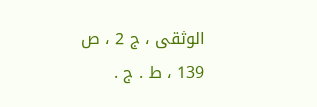الوثقى ، ج 2 ، ص 139 ، ط . ج .